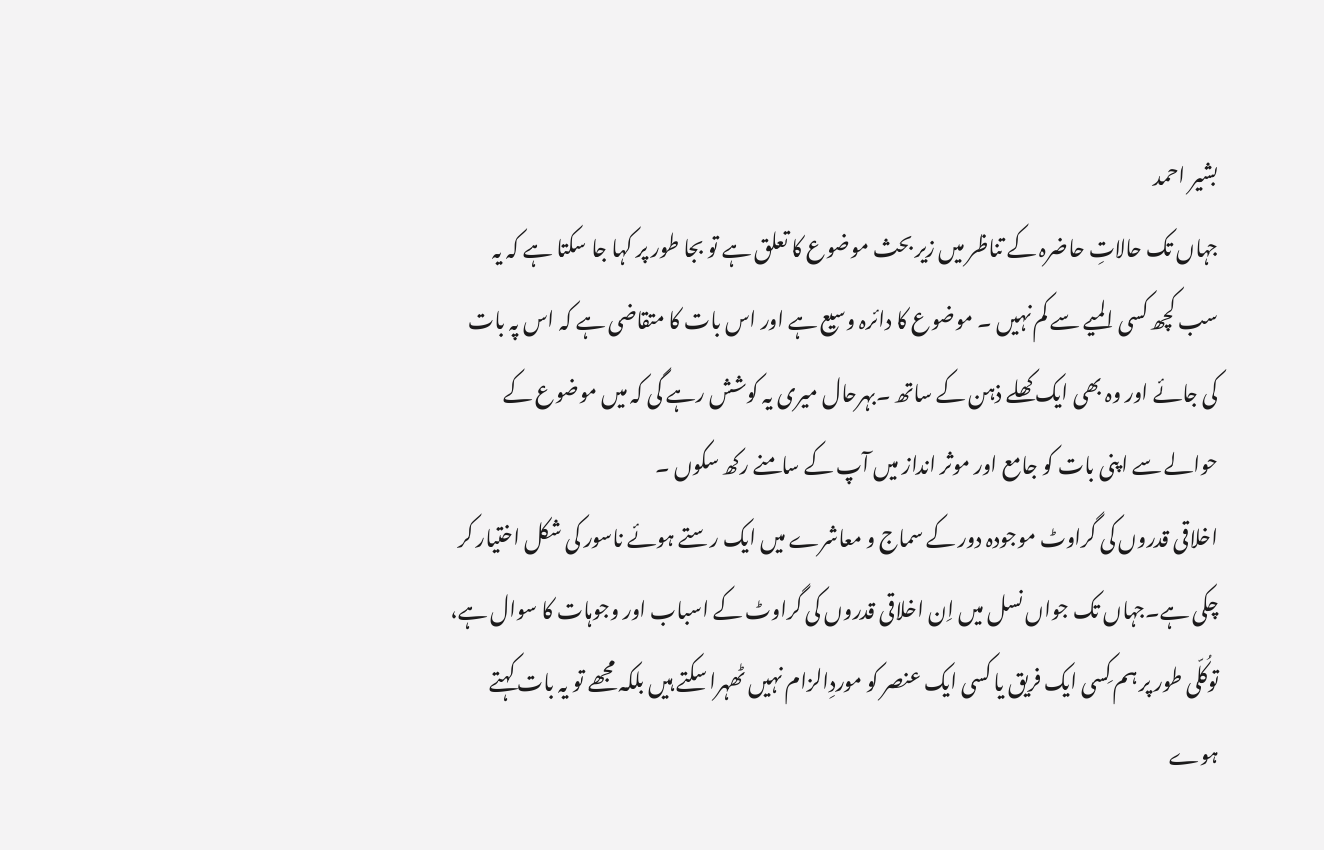بشیر احمد
جہاں تک حالاتِ حاضرہ کے تناظر میں زیر بحث موضوع کا تعلق ہے تو بجا طور پر کہا جا سکتا ہے کہ یہ سب کچھ کسی المیے سے کم نہیں ۔ موضوع کا دائرہ وسیع ہے اور اس بات کا متقاضی ہے کہ اس پہ بات کی جائے اور وہ بھی ایک کھلے ذہن کے ساتھ ۔بہرحال میری یہ کوشش رہے گی کہ میں موضوع کے حوالے سے اپنی بات کو جامع اور موثر انداز میں آپ کے سامنے رکھ سکوں ۔
اخلاقی قدروں کی گراوٹ موجودہ دور کے سماج و معاشرے میں ایک رستے ہوئے ناسور کی شکل اختیار کر چکی ہے۔جہاں تک جواں نسل میں اِن اخلاقی قدروں کی گراوٹ کے اسباب اور وجوہات کا سوال ہے، توکُلّی طور پر ہم کِسی ایک فریق یا کسی ایک عنصر کو موردِالزام نہیں ٹھہرا سکتے ہیں بلکہ مجھے تو یہ بات کہتے ہوے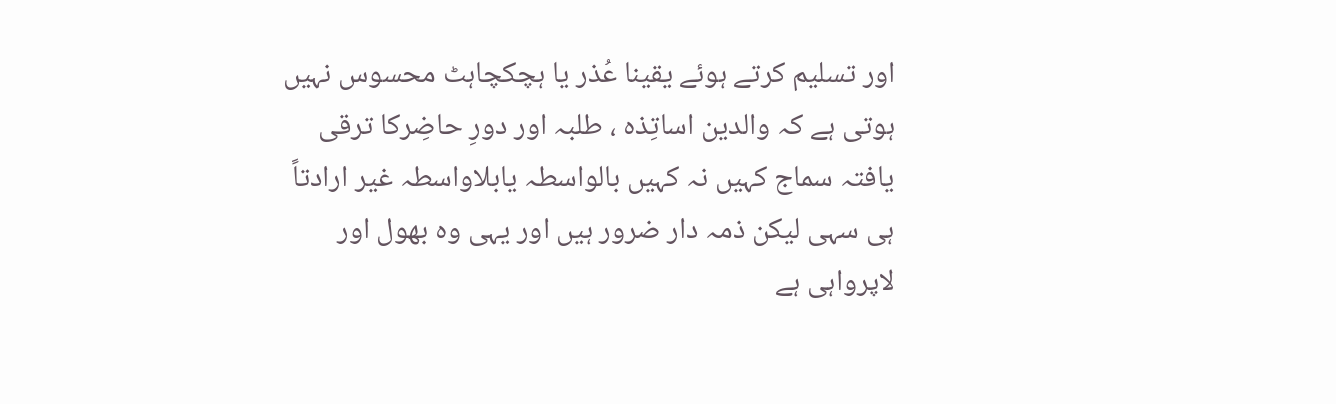اور تسلیم کرتے ہوئے یقینا عُذر یا ہچکچاہٹ محسوس نہیں ہوتی ہے کہ والدین اساتِذہ ، طلبہ اور دورِ حاضِرکا ترقی یافتہ سماج کہیں نہ کہیں بالواسطہ یابلاواسطہ غیر ارادتاً ہی سہی لیکن ذمہ دار ضرور ہیں اور یہی وہ بھول اور لاپرواہی ہے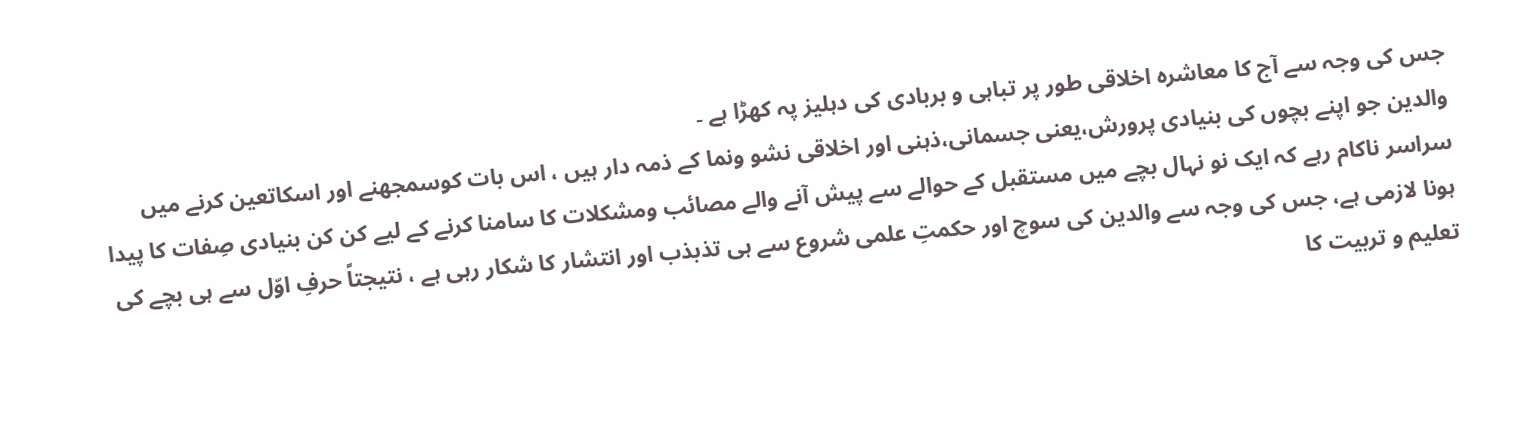جس کی وجہ سے آج کا معاشرہ اخلاقی طور پر تباہی و بربادی کی دہلیز پہ کھڑا ہے ۔
والدین جو اپنے بچوں کی بنیادی پرورش،یعنی جسمانی،ذہنی اور اخلاقی نشو ونما کے ذمہ دار ہیں ، اس بات کوسمجھنے اور اسکاتعین کرنے میں سراسر ناکام رہے کہ ایک نو نہال بچے میں مستقبل کے حوالے سے پیش آنے والے مصائب ومشکلات کا سامنا کرنے کے لیے کن کن بنیادی صِفات کا پیدا ہونا لازمی ہے، جس کی وجہ سے والدین کی سوچ اور حکمتِ علمی شروع سے ہی تذبذب اور انتشار کا شکار رہی ہے ، نتیجتاً حرفِ اوّل سے ہی بچے کی تعلیم و تربیت کا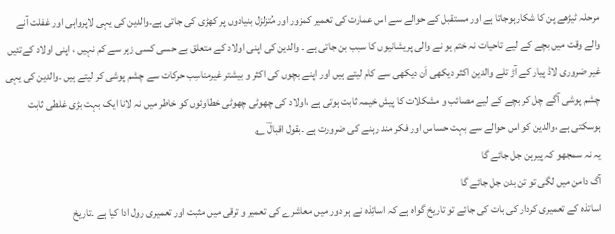مرحلہ ٹیڑھے پن کا شکارہوجاتا ہے اور مستقبل کے حوالے سے اس عمارت کی تعمیر کمزور اور مُتزلزل بنیادوں پر کھڑی کی جاتی ہے۔والدین کی یہی لاپرواہی اور غفلت آنے والے وقت میں بچے کے لیے تاحیات نہ ختم ہو نے والی پریشانیوں کا سبب بن جاتی ہے ۔ والدین کی اپنی اولاد کے متعلق بے حسی کسی زہر سے کم نہیں ، اپنی اولاد کےتئیں غیر ضروری لاڈ پیار کے آڑ تلے والدین اکثر دیکھی اَن دیکھی سے کام لیتے ہیں اور اپنے بچوں کی اکثر و بیشتر غیرمناسِب حرکات سے چشم پوشی کر لیتے ہیں ۔والدین کی یہی چشم پوشی آگے چل کر بچے کے لیے مصائب و مشکلات کا پیش خیمہ ثابت ہوتی ہے ،اولاد کی چھوٹی چھوٹی خطاوئوں کو خاطر میں نہ لانا ایک بہت بڑی غلطی ثابت ہوسکتی ہے ،والدین کو اس حوالے سے بہت حساس اور فکر مند رہنے کی ضرورت ہے ۔بقول اقبالؔ ؎
یہ نہ سمجھو کہ پیرہن جل جائے گا
آگ دامن میں لگی تو تن بدن جل جائے گا
اساتذہ کے تعمیری کردار کی بات کی جائے تو تاریخ گواہ ہے کہ اساتِذہ نے ہر دور میں معاشرے کی تعمیر و ترقی میں مثبت اور تعمیری رول ادا کیا ہے ۔تاریخ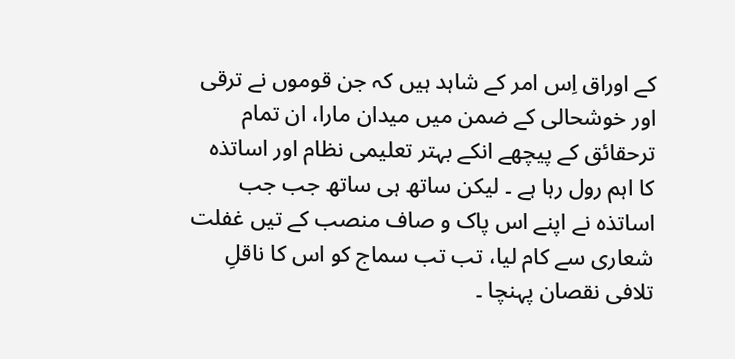کے اوراق اِس امر کے شاہد ہیں کہ جن قوموں نے ترقی اور خوشحالی کے ضمن میں میدان مارا، ان تمام ترحقائق کے پیچھے انکے بہتر تعلیمی نظام اور اساتذہ کا اہم رول رہا ہے ۔ لیکن ساتھ ہی ساتھ جب جب اساتذہ نے اپنے اس پاک و صاف منصب کے تیں غفلت شعاری سے کام لیا، تب تب سماج کو اس کا ناقلِ تلافی نقصان پہنچا ۔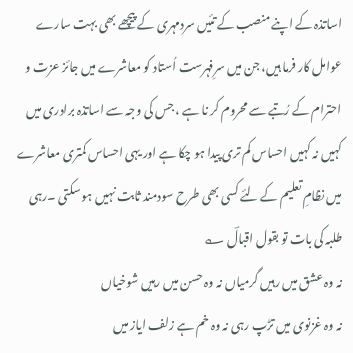اساتذہ کے اپنے منصب کے تئیں سردمہری کے پیچھے بھی بہت سارے عوامل کار فرما ہیں، جن میں سرِفہرست اُستاد کو معاشرے میں جائز عزت و احترام کے رُتبے سے محروم کر نا ہے ، جس کی وجہ سے اساتذہ برادری میں کہیں نہ کہیں احساس کم تری پیدا ہو چکا ہے اور یہی احساس کمتری معاشرے میں نظامِ تعلیم کے لئے کسی بھی طرح سودمند ثابت نہیں ہو سکتی ۔رہی طلبہ کی بات تو بقول اقبالؔ ؎
نہ وہ عشق میں رہیں گرمیاں نہ وہ حسن میں رہیں شوخیاں
نہ وہ غزنوی میں تڑپ رہی نہ وہ خم ہے زلف ایاز میں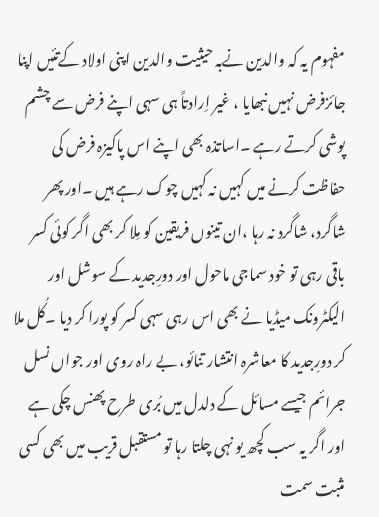مفہوم یہ کہ والدین نےبہ حیثیت والدین اپنی اولاد کےتئیں اپنا جائزفرض نہیں نبھایا ، غیر اِرادتاً ہی سہی اپنے فرض سے چشم پوشی کرتے رہے ۔اساتذہ بھی اپنے اس پاکیزہ فرض کی حفاظت کرنے میں کہیں نہ کہیں چوک رہے ہیں ۔اور پھر شاگرد، شاگرد نہ رہا ،ان تینوں فریقین کو مِلا کر بھی اگر کوئی کسر باقی رہی تو خود سماجی ماحول اور دورِجدید کے سوشل اور الیکٹرونک میڈیا نے بھی اس رہی سہی کسر کو پورا کر دیا ۔کُل ملا کر دورِجدید کا معاشرہ انتشار تنائو، بے راہ روی اور جواں نسل جرائم جیسے مسائل کے دلدل میں بُری طرح پھنس چکی ہے اور اگر یہ سب کچھ یو نہی چلتا رہا تو مستقبل قریب میں بھی کسی مثبت سمت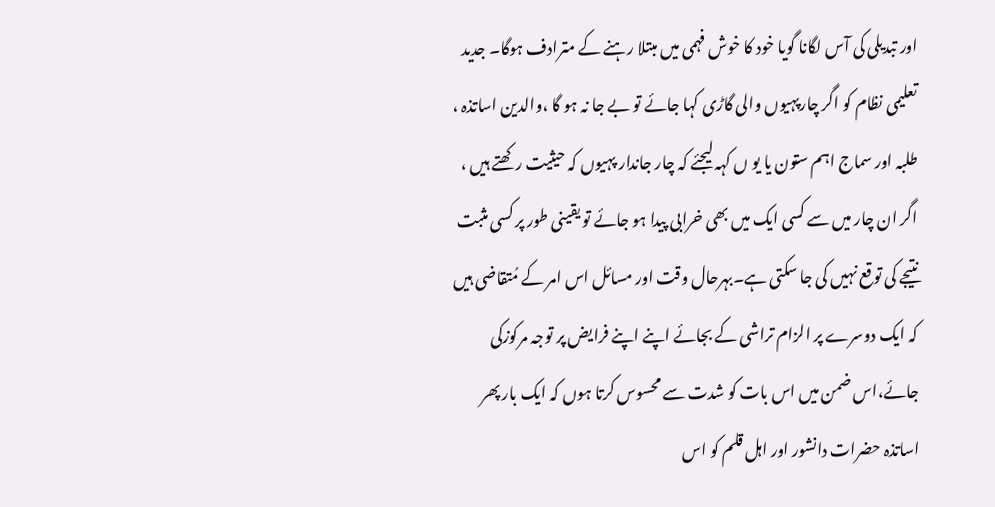اور تبدیلی کی آس لگانا گویا خود کا خوش فہمی میں مبتلا رہنے کے مترادف ہوگا۔ جدید تعلیمی نظام کو اگر چارپہیوں والی گاڑی کہا جائے تو بے جا نہ ہو گا ،والدین اساتذہ ، طلبہ اور سماج اہم ستون یا یو ں کہہ لیجئے کہ چار جاندار پہیوں کہ حیثیت رکھتے ہیں ، اگر ان چار میں سے کسی ایک میں بھی خرابی پیدا ہو جائے تو یقینی طور پر کسی مثبت نتیجے کی توقع نہیں کی جا سکتی ہے۔بہرحال وقت اور مسائل اس امر کے مُتقاضی ہیں کہ ایک دوسرے پر الزام تراشی کے بجائے اپنے اپنے فرایض پر توجہ مرکوزکی جائے،اس ضمن میں اس بات کو شدت سے محسوس کرتا ہوں کہ ایک بار پھر اساتذہ حضرات دانشور اور اہل قلم کو اس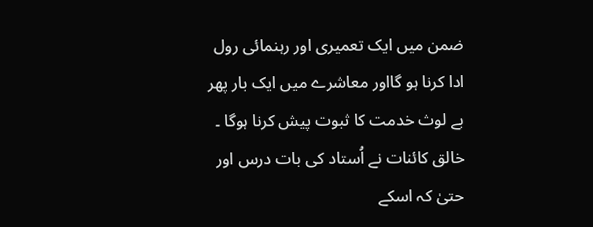ضمن میں ایک تعمیری اور رہنمائی رول ادا کرنا ہو گااور معاشرے میں ایک بار پھر بے لوث خدمت کا ثبوت پیش کرنا ہوگا ۔ خالق کائنات نے اُستاد کی بات درس اور حتیٰ کہ اسکے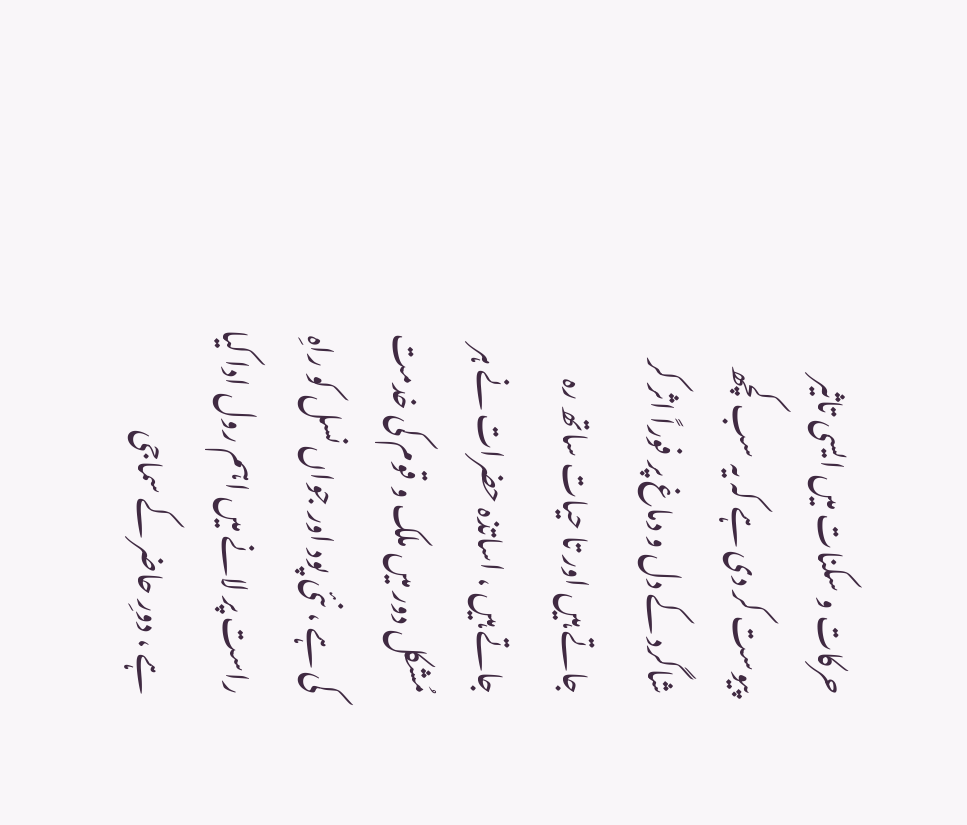حرکات و سکنات میں ایسی تاثیر
پیوست کر دی ہے کہ یہ سب کچھ شاگرد کے دل و دماغ پر فوراً اثر کر جاتے ہیں اور تا حیات ساتھ رہ جاتے ہیں ، اساتذہ حضرات نے ہر مُشکل دور میں ملک و قوم کی خدمت کی ہے ، نئی پود اور جواں نسل کو راہِ راست پر لانے میں اہم رول ادا کیا ہے ، دورِ حاضر کے سماجی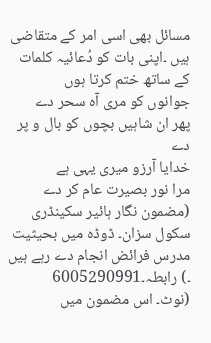مسائل بھی اسی امر کے متقاضی ہیں ۔اپنی بات کو دُعائیہ کلمات کے ساتھ ختم کرتا ہوں
جوانوں کو مری آہ سحر دے
پھر ان شاہیں بچوں کو بال و پر دے
خدایا آرزو میری یہی ہے
مرا نور بصیرت عام کر دے
(مضمون نگار ہائیر سکینڈری سکول سزان۔ ڈوڈہ میں بحیثیت مدرس فرائض انجام دے رہے ہیں ۔) رابطہ۔6005290991
(نوٹ۔ اس مضمون میں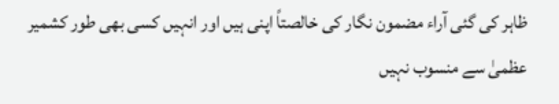ظاہر کی گئی آراء مضمون نگار کی خالصتاً اپنی ہیں اور انہیں کسی بھی طور کشمیر عظمیٰ سے منسوب نہیں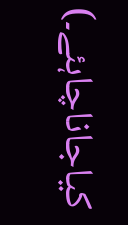کیاجاناچاہئے۔)